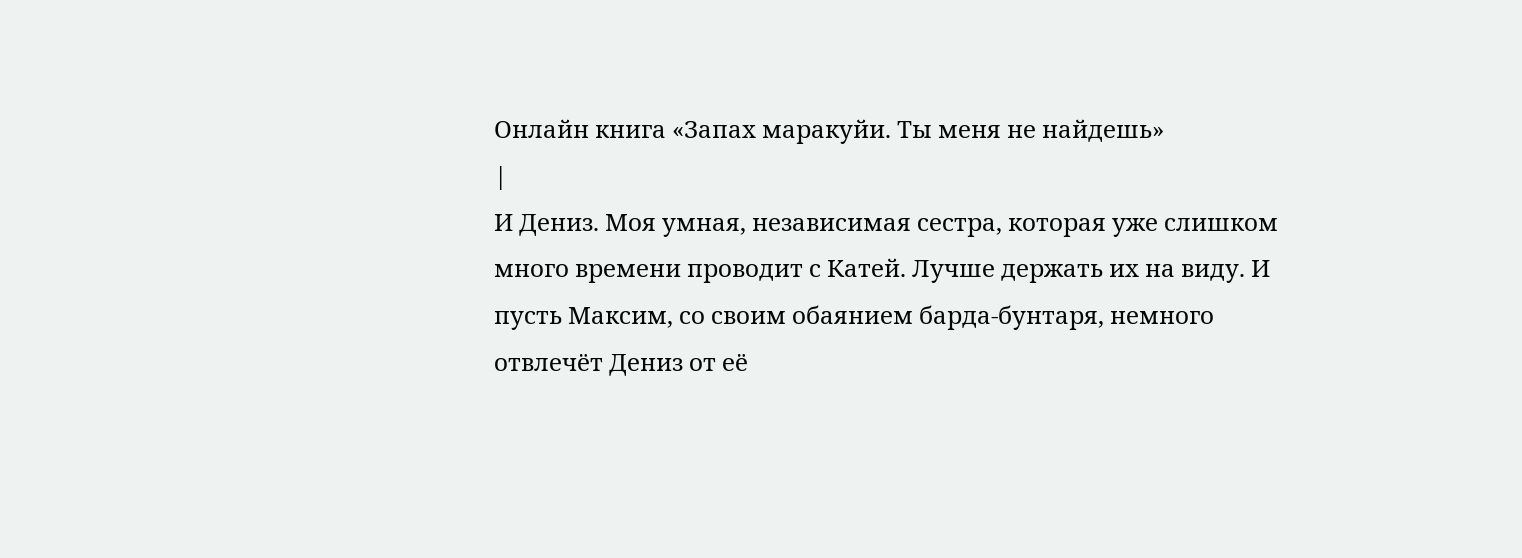Онлайн книга «Запах маракуйи. Ты меня не найдешь»
|
И Дениз. Моя умная, независимая сестра, которая уже слишком много времени проводит с Катей. Лучше держать их на виду. И пусть Максим, со своим обаянием барда-бунтаря, немного отвлечёт Дениз от её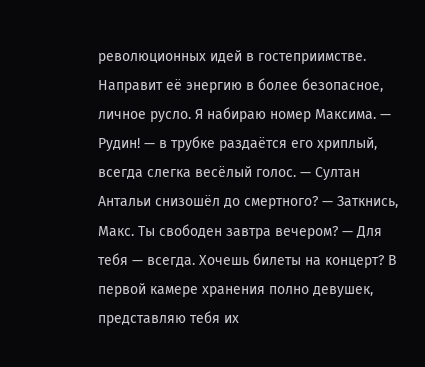революционных идей в гостеприимстве. Направит её энергию в более безопасное, личное русло. Я набираю номер Максима. — Рудин! — в трубке раздаётся его хриплый, всегда слегка весёлый голос. — Султан Антальи снизошёл до смертного? — Заткнись, Макс. Ты свободен завтра вечером? — Для тебя — всегда. Хочешь билеты на концерт? В первой камере хранения полно девушек, представляю тебя их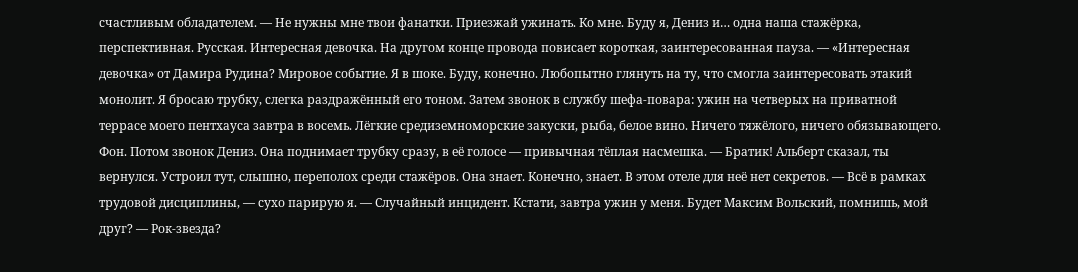счастливым обладателем. — Не нужны мне твои фанатки. Приезжай ужинать. Ко мне. Буду я, Дениз и… одна наша стажёрка, перспективная. Русская. Интересная девочка. На другом конце провода повисает короткая, заинтересованная пауза. — «Интересная девочка» от Дамира Рудина? Мировое событие. Я в шоке. Буду, конечно. Любопытно глянуть на ту, что смогла заинтересовать этакий монолит. Я бросаю трубку, слегка раздражённый его тоном. Затем звонок в службу шефа-повара: ужин на четверых на приватной террасе моего пентхауса завтра в восемь. Лёгкие средиземноморские закуски, рыба, белое вино. Ничего тяжёлого, ничего обязывающего. Фон. Потом звонок Дениз. Она поднимает трубку сразу, в её голосе — привычная тёплая насмешка. — Братик! Альберт сказал, ты вернулся. Устроил тут, слышно, переполох среди стажёров. Она знает. Конечно, знает. В этом отеле для неё нет секретов. — Всё в рамках трудовой дисциплины, — сухо парирую я. — Случайный инцидент. Кстати, завтра ужин у меня. Будет Максим Вольский, помнишь, мой друг? — Рок-звезда?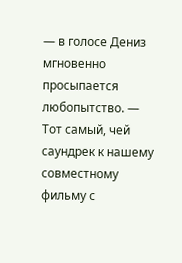— в голосе Дениз мгновенно просыпается любопытство. — Тот самый, чей саундрек к нашему совместному фильму с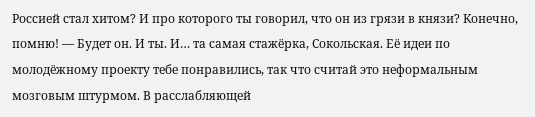Россией стал хитом? И про которого ты говорил, что он из грязи в князи? Конечно, помню! — Будет он. И ты. И… та самая стажёрка, Сокольская. Её идеи по молодёжному проекту тебе понравились, так что считай это неформальным мозговым штурмом. В расслабляющей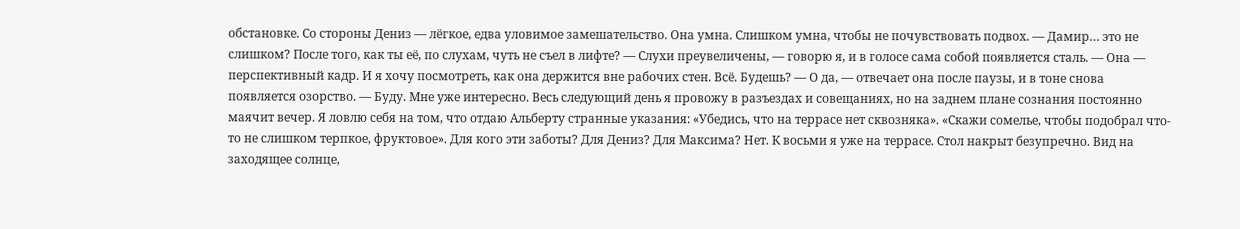обстановке. Со стороны Дениз — лёгкое, едва уловимое замешательство. Она умна. Слишком умна, чтобы не почувствовать подвох. — Дамир… это не слишком? После того, как ты её, по слухам, чуть не съел в лифте? — Слухи преувеличены, — говорю я, и в голосе сама собой появляется сталь. — Она — перспективный кадр. И я хочу посмотреть, как она держится вне рабочих стен. Всё. Будешь? — О да, — отвечает она после паузы, и в тоне снова появляется озорство. — Буду. Мне уже интересно. Весь следующий день я провожу в разъездах и совещаниях, но на заднем плане сознания постоянно маячит вечер. Я ловлю себя на том, что отдаю Альберту странные указания: «Убедись, что на террасе нет сквозняка». «Скажи сомелье, чтобы подобрал что-то не слишком терпкое, фруктовое». Для кого эти заботы? Для Дениз? Для Максима? Нет. К восьми я уже на террасе. Стол накрыт безупречно. Вид на заходящее солнце,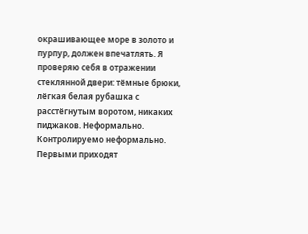окрашивающее море в золото и пурпур, должен впечатлять. Я проверяю себя в отражении стеклянной двери: тёмные брюки, лёгкая белая рубашка с расстёгнутым воротом, никаких пиджаков. Неформально. Контролируемо неформально. Первыми приходят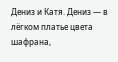Дениз и Катя. Дениз — в лёгком платье цвета шафрана,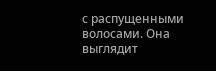с распущенными волосами. Она выглядит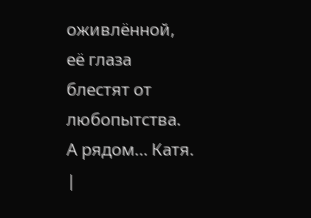оживлённой, её глаза блестят от любопытства. А рядом… Катя. |